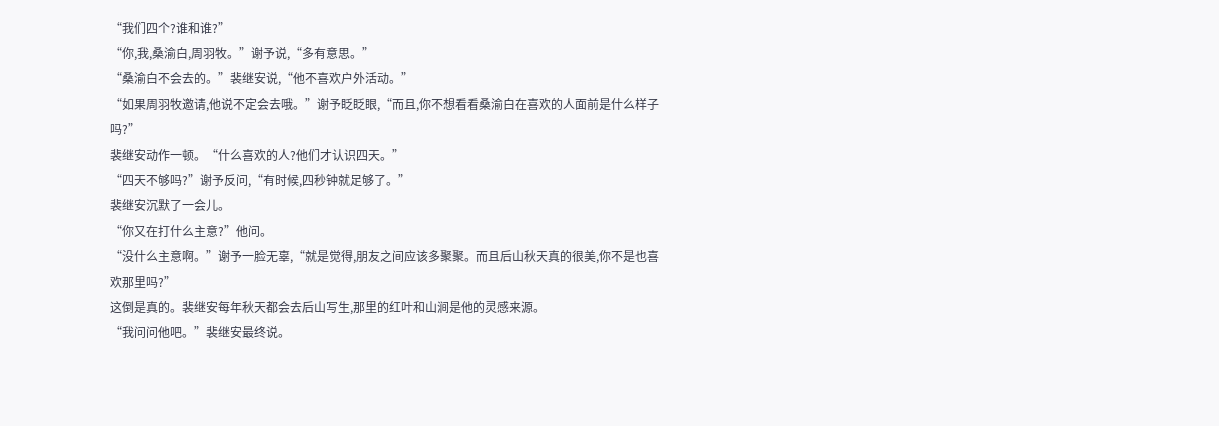“我们四个?谁和谁?”
“你,我,桑渝白,周羽牧。”谢予说,“多有意思。”
“桑渝白不会去的。”裴继安说,“他不喜欢户外活动。”
“如果周羽牧邀请,他说不定会去哦。”谢予眨眨眼,“而且,你不想看看桑渝白在喜欢的人面前是什么样子吗?”
裴继安动作一顿。“什么喜欢的人?他们才认识四天。”
“四天不够吗?”谢予反问,“有时候,四秒钟就足够了。”
裴继安沉默了一会儿。
“你又在打什么主意?”他问。
“没什么主意啊。”谢予一脸无辜,“就是觉得,朋友之间应该多聚聚。而且后山秋天真的很美,你不是也喜欢那里吗?”
这倒是真的。裴继安每年秋天都会去后山写生,那里的红叶和山涧是他的灵感来源。
“我问问他吧。”裴继安最终说。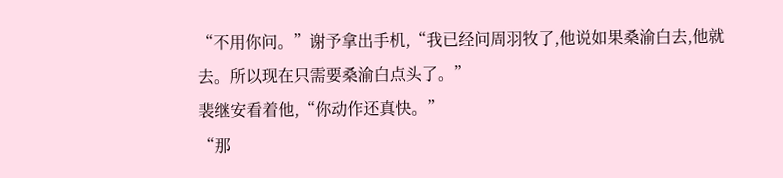“不用你问。”谢予拿出手机,“我已经问周羽牧了,他说如果桑渝白去,他就去。所以现在只需要桑渝白点头了。”
裴继安看着他,“你动作还真快。”
“那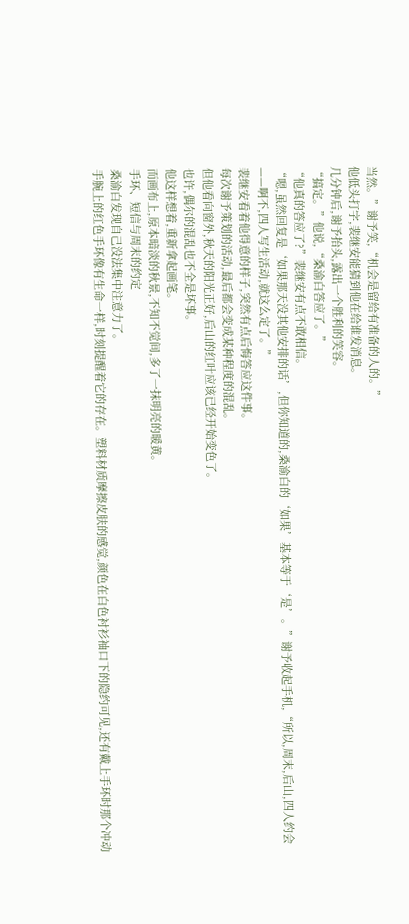当然。”谢予笑,“机会是留给有准备的人的。”
他低头打字,裴继安能猜到他在给谁发消息。
几分钟后,谢予抬头,露出一个胜利的笑容。
“搞定。”他说,“桑渝白答应了。”
“他真的答应了?”裴继安有点不敢相信。
“嗯,虽然回复是‘如果那天没其他安排的话’,但你知道的,桑渝白的‘如果’基本等于‘是’。”谢予收起手机,“所以,周末,后山,四人约会——啊不,四人写生活动,就这么定了。”
裴继安看着他得意的样子,突然有点后悔答应这件事。
每次谢予策划的活动,最后都会变成某种程度的混乱。
但他看向窗外,秋天的阳光正好,后山的红叶应该已经开始变色了。
也许,偶尔的混乱也不全是坏事。
他这样想着,重新拿起画笔。
而画布上,原本暗淡的秋景,不知不觉间,多了一抹明亮的暖黄。
手环、短信与周末的约定
桑渝白发现自己没法集中注意力了。
手腕上的红色手环像有生命一样,时刻提醒着它的存在。塑料材质摩擦皮肤的感觉,颜色在白色衬衫袖口下的隐约可见,还有戴上手环时那个冲动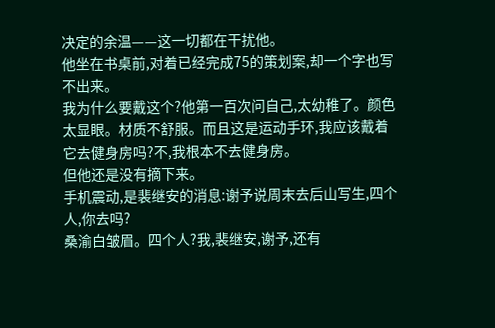决定的余温——这一切都在干扰他。
他坐在书桌前,对着已经完成75的策划案,却一个字也写不出来。
我为什么要戴这个?他第一百次问自己,太幼稚了。颜色太显眼。材质不舒服。而且这是运动手环,我应该戴着它去健身房吗?不,我根本不去健身房。
但他还是没有摘下来。
手机震动,是裴继安的消息:谢予说周末去后山写生,四个人,你去吗?
桑渝白皱眉。四个人?我,裴继安,谢予,还有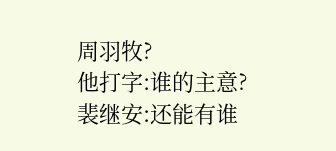周羽牧?
他打字:谁的主意?
裴继安:还能有谁